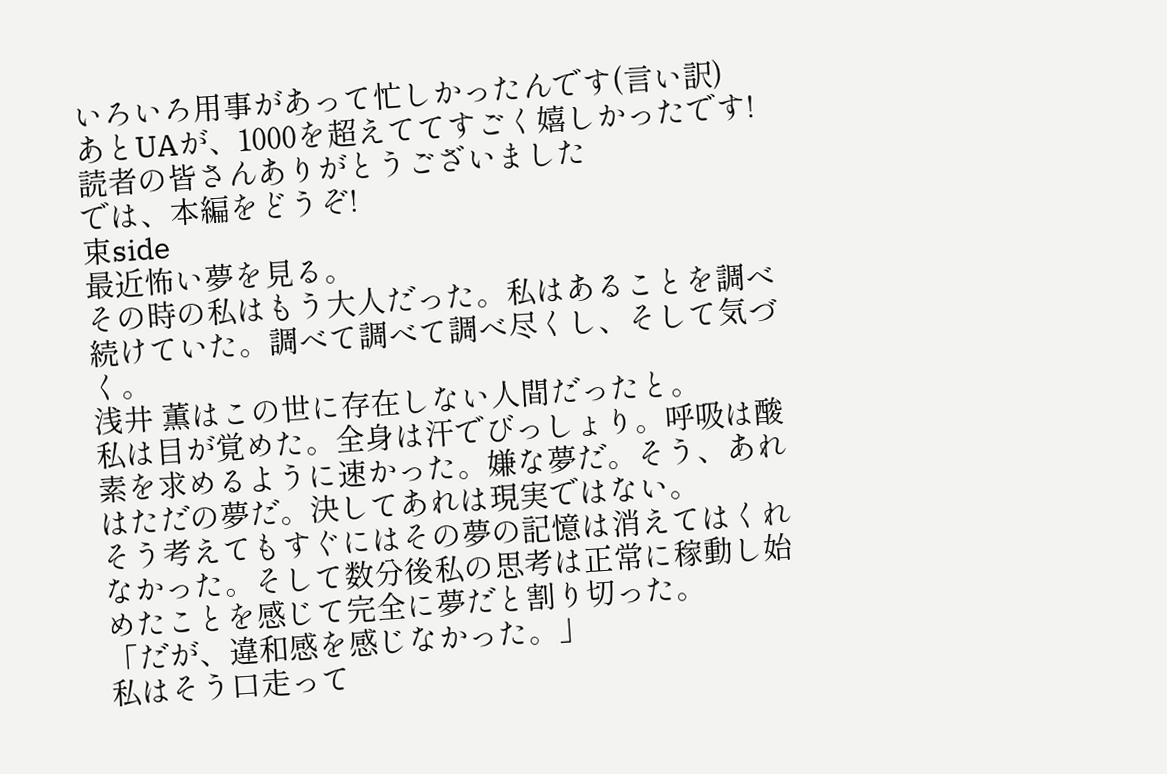いろいろ用事があって忙しかったんです(言い訳)
あとUAが、1000を超えててすごく嬉しかったです!
読者の皆さんありがとうございました
では、本編をどうぞ!
束side
最近怖い夢を見る。
その時の私はもう大人だった。私はあることを調べ続けていた。調べて調べて調べ尽くし、そして気づく。
浅井 薫はこの世に存在しない人間だったと。
私は目が覚めた。全身は汗でびっしょり。呼吸は酸素を求めるように速かった。嫌な夢だ。そう、あれはただの夢だ。決してあれは現実ではない。
そう考えてもすぐにはその夢の記憶は消えてはくれなかった。そして数分後私の思考は正常に稼動し始めたことを感じて完全に夢だと割り切った。
「だが、違和感を感じなかった。」
私はそう口走って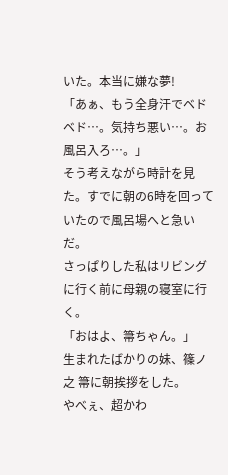いた。本当に嫌な夢!
「あぁ、もう全身汗でベドベド…。気持ち悪い…。お風呂入ろ…。」
そう考えながら時計を見た。すでに朝の6時を回っていたので風呂場へと急いだ。
さっぱりした私はリビングに行く前に母親の寝室に行く。
「おはよ、箒ちゃん。」
生まれたばかりの妹、篠ノ之 箒に朝挨拶をした。
やべぇ、超かわ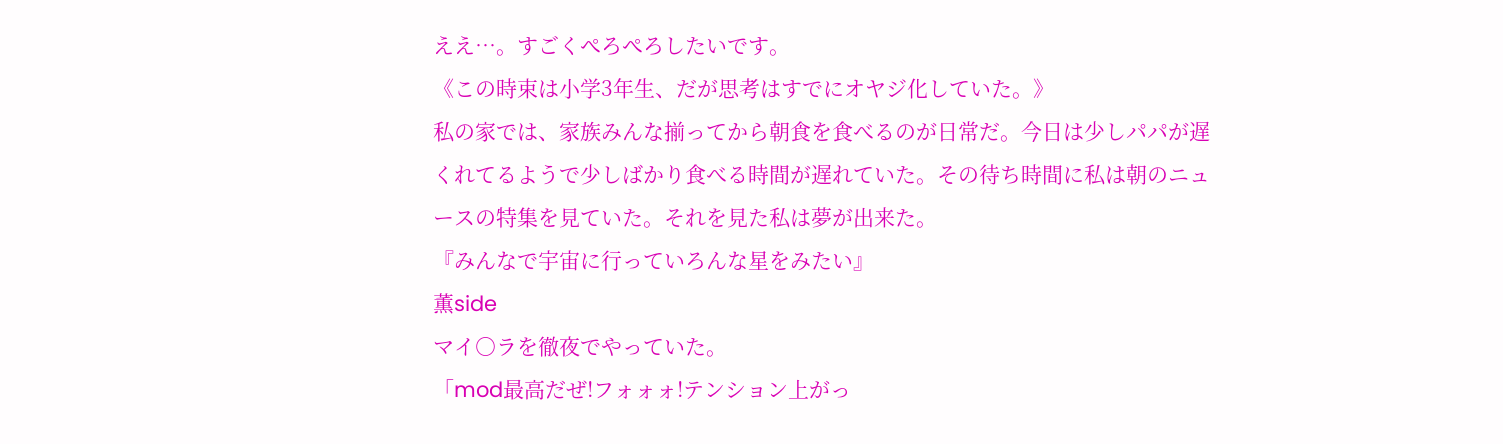ええ…。すごくぺろぺろしたいです。
《この時束は小学3年生、だが思考はすでにオヤジ化していた。》
私の家では、家族みんな揃ってから朝食を食べるのが日常だ。今日は少しパパが遅くれてるようで少しばかり食べる時間が遅れていた。その待ち時間に私は朝のニュースの特集を見ていた。それを見た私は夢が出来た。
『みんなで宇宙に行っていろんな星をみたい』
薫side
マイ○ラを徹夜でやっていた。
「mod最高だぜ!フォォォ!テンション上がっ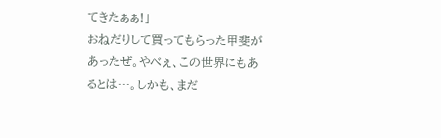てきたぁぁ!」
おねだりして買ってもらった甲斐があったぜ。やべぇ、この世界にもあるとは…。しかも、まだ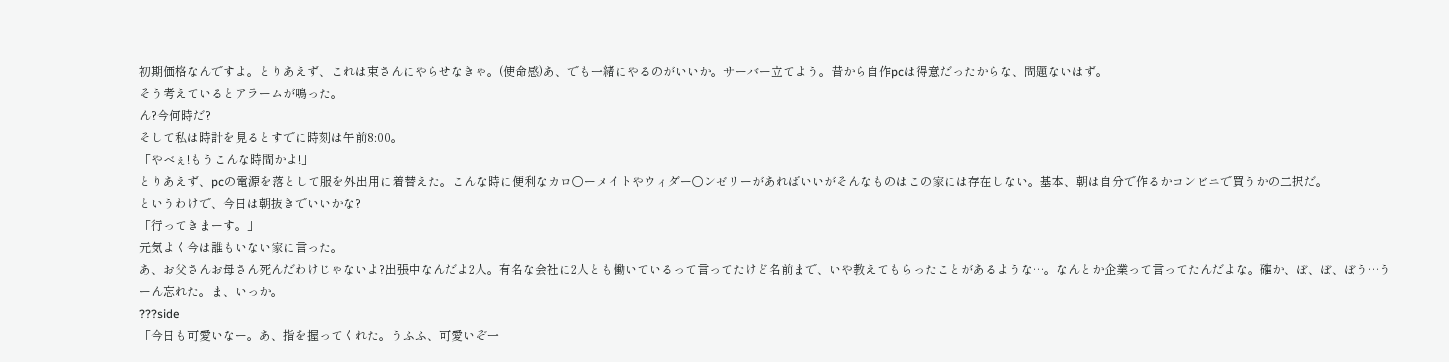初期価格なんですよ。とりあえず、これは束さんにやらせなきゃ。(使命感)あ、でも一緒にやるのがいいか。サーバー立てよう。昔から自作pcは得意だったからな、問題ないはず。
そう考えているとアラームが鳴った。
ん?今何時だ?
そして私は時計を見るとすでに時刻は午前8:00。
「やべぇ!もうこんな時間かよ!」
とりあえず、pcの電源を落として服を外出用に着替えた。こんな時に便利なカロ○ーメイトやウィダー○ンゼリーがあればいいがそんなものはこの家には存在しない。基本、朝は自分で作るかコンビニで買うかの二択だ。
というわけで、今日は朝抜きでいいかな?
「行ってきまーす。」
元気よく今は誰もいない家に言った。
あ、お父さんお母さん死んだわけじゃないよ?出張中なんだよ2人。有名な会社に2人とも働いているって言ってたけど名前まで、いや教えてもらったことがあるような…。なんとか企業って言ってたんだよな。確か、ぼ、ぼ、ぼう…うーん忘れた。ま、いっか。
???side
「今日も可愛いなー。あ、指を握ってくれた。うふふ、可愛いぞ一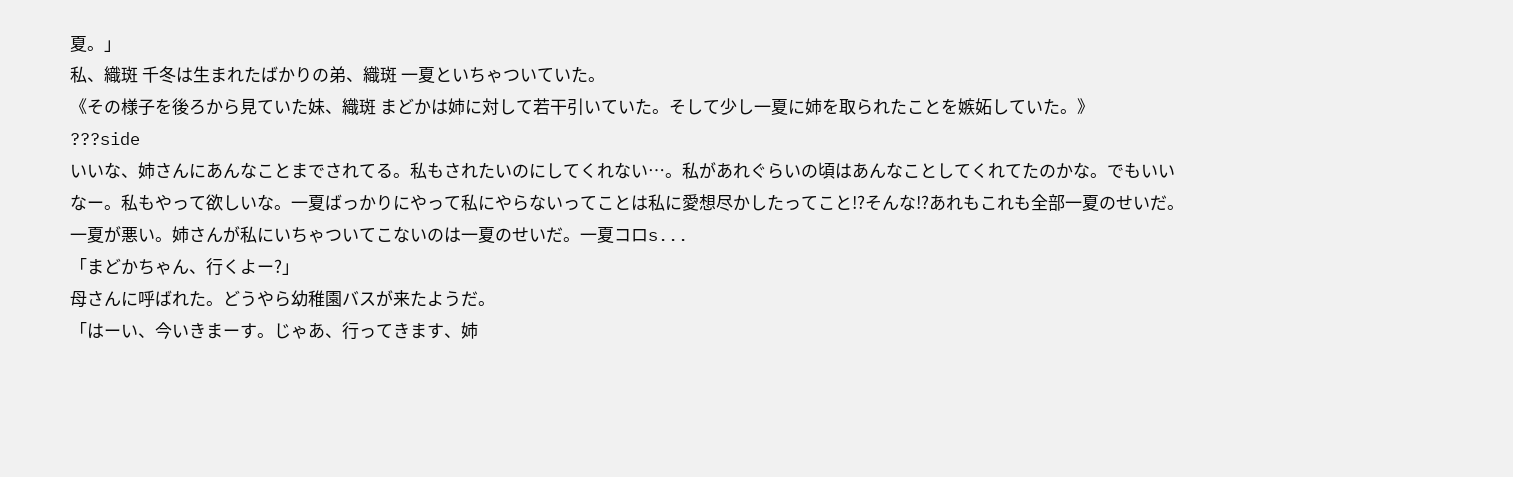夏。」
私、織斑 千冬は生まれたばかりの弟、織斑 一夏といちゃついていた。
《その様子を後ろから見ていた妹、織斑 まどかは姉に対して若干引いていた。そして少し一夏に姉を取られたことを嫉妬していた。》
???side
いいな、姉さんにあんなことまでされてる。私もされたいのにしてくれない…。私があれぐらいの頃はあんなことしてくれてたのかな。でもいいなー。私もやって欲しいな。一夏ばっかりにやって私にやらないってことは私に愛想尽かしたってこと!?そんな!?あれもこれも全部一夏のせいだ。一夏が悪い。姉さんが私にいちゃついてこないのは一夏のせいだ。一夏コロs...
「まどかちゃん、行くよー?」
母さんに呼ばれた。どうやら幼稚園バスが来たようだ。
「はーい、今いきまーす。じゃあ、行ってきます、姉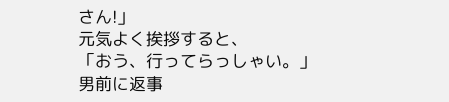さん!」
元気よく挨拶すると、
「おう、行ってらっしゃい。」
男前に返事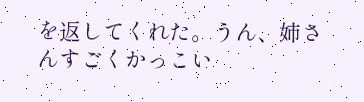を返してくれた。うん、姉さんすごくかっこい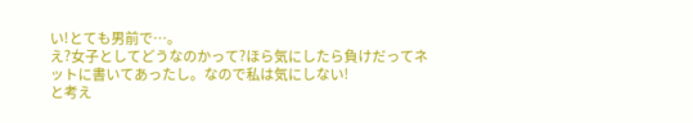い!とても男前で…。
え?女子としてどうなのかって?ほら気にしたら負けだってネットに書いてあったし。なので私は気にしない!
と考え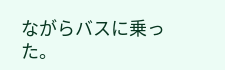ながらバスに乗った。